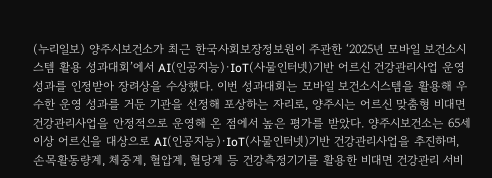(누리일보) 양주시보건소가 최근 한국사회보장정보원이 주관한 ‘2025년 모바일 보건소시스템 활용 성과대회’에서 AI(인공지능)·IoT(사물인터넷)기반 어르신 건강관리사업 운영 성과를 인정받아 장려상을 수상했다. 이번 성과대회는 모바일 보건소시스템을 활용해 우수한 운영 성과를 거둔 기관을 선정해 포상하는 자리로, 양주시는 어르신 맞춤형 비대면 건강관리사업을 안정적으로 운영해 온 점에서 높은 평가를 받았다. 양주시보건소는 65세 이상 어르신을 대상으로 AI(인공지능)·IoT(사물인터넷)기반 건강관리사업을 추진하며, 손목활동량계, 체중계, 혈압계, 혈당계 등 건강측정기기를 활용한 비대면 건강관리 서비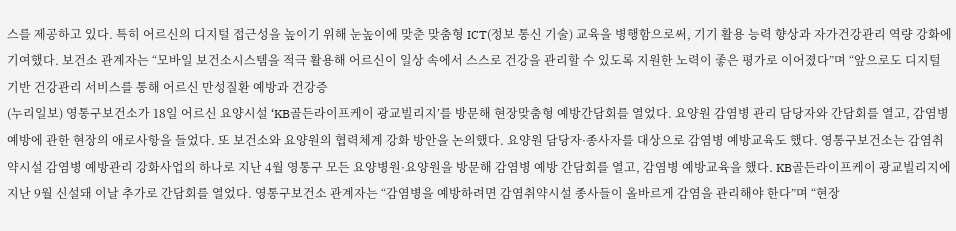스를 제공하고 있다. 특히 어르신의 디지털 접근성을 높이기 위해 눈높이에 맞춘 맞춤형 ICT(정보 통신 기술) 교육을 병행함으로써, 기기 활용 능력 향상과 자가건강관리 역량 강화에 기여했다. 보건소 관계자는 “모바일 보건소시스템을 적극 활용해 어르신이 일상 속에서 스스로 건강을 관리할 수 있도록 지원한 노력이 좋은 평가로 이어졌다”며 “앞으로도 디지털 기반 건강관리 서비스를 통해 어르신 만성질환 예방과 건강증
(누리일보) 영통구보건소가 18일 어르신 요양시설 ‘KB골든라이프케이 광교빌리지’를 방문해 현장맞춤형 예방간담회를 열었다. 요양원 감염병 관리 담당자와 간담회를 열고, 감염병 예방에 관한 현장의 애로사항을 들었다. 또 보건소와 요양원의 협력체계 강화 방안을 논의했다. 요양원 담당자·종사자를 대상으로 감염병 예방교육도 했다. 영통구보건소는 감염취약시설 감염병 예방관리 강화사업의 하나로 지난 4월 영통구 모든 요양병원·요양원을 방문해 감염병 예방 간담회를 열고, 감염병 예방교육을 했다. KB골든라이프케이 광교빌리지에 지난 9월 신설돼 이날 추가로 간담회를 열었다. 영통구보건소 관계자는 “감염병을 예방하려면 감염취약시설 종사들이 올바르게 감염을 관리해야 한다”며 “현장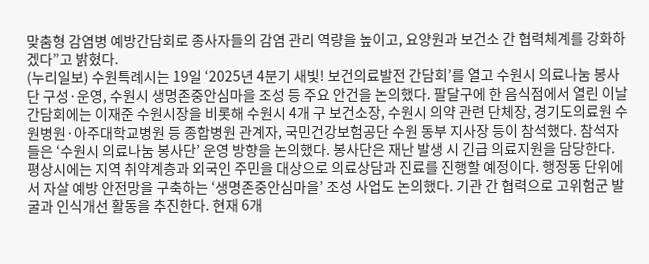맞춤형 감염병 예방간담회로 종사자들의 감염 관리 역량을 높이고, 요양원과 보건소 간 협력체계를 강화하겠다”고 밝혔다.
(누리일보) 수원특례시는 19일 ‘2025년 4분기 새빛! 보건의료발전 간담회’를 열고 수원시 의료나눔 봉사단 구성·운영, 수원시 생명존중안심마을 조성 등 주요 안건을 논의했다. 팔달구에 한 음식점에서 열린 이날 간담회에는 이재준 수원시장을 비롯해 수원시 4개 구 보건소장, 수원시 의약 관련 단체장, 경기도의료원 수원병원·아주대학교병원 등 종합병원 관계자, 국민건강보험공단 수원 동부 지사장 등이 참석했다. 참석자들은 ‘수원시 의료나눔 봉사단’ 운영 방향을 논의했다. 봉사단은 재난 발생 시 긴급 의료지원을 담당한다. 평상시에는 지역 취약계층과 외국인 주민을 대상으로 의료상담과 진료를 진행할 예정이다. 행정동 단위에서 자살 예방 안전망을 구축하는 ‘생명존중안심마을’ 조성 사업도 논의했다. 기관 간 협력으로 고위험군 발굴과 인식개선 활동을 추진한다. 현재 6개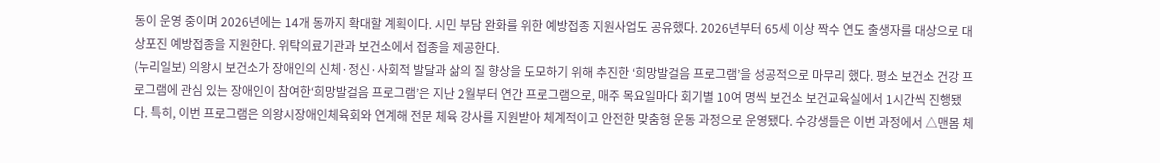동이 운영 중이며 2026년에는 14개 동까지 확대할 계획이다. 시민 부담 완화를 위한 예방접종 지원사업도 공유했다. 2026년부터 65세 이상 짝수 연도 출생자를 대상으로 대상포진 예방접종을 지원한다. 위탁의료기관과 보건소에서 접종을 제공한다.
(누리일보) 의왕시 보건소가 장애인의 신체·정신·사회적 발달과 삶의 질 향상을 도모하기 위해 추진한 ‘희망발걸음 프로그램’을 성공적으로 마무리 했다. 평소 보건소 건강 프로그램에 관심 있는 장애인이 참여한‘희망발걸음 프로그램’은 지난 2월부터 연간 프로그램으로, 매주 목요일마다 회기별 10여 명씩 보건소 보건교육실에서 1시간씩 진행됐다. 특히, 이번 프로그램은 의왕시장애인체육회와 연계해 전문 체육 강사를 지원받아 체계적이고 안전한 맞춤형 운동 과정으로 운영됐다. 수강생들은 이번 과정에서 △맨몸 체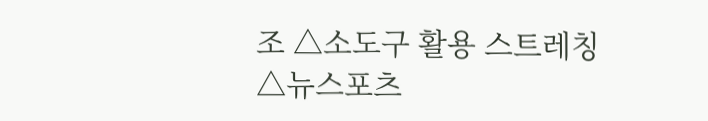조 △소도구 활용 스트레칭 △뉴스포츠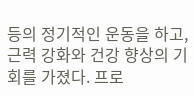등의 정기적인 운동을 하고, 근력 강화와 건강 향상의 기회를 가졌다. 프로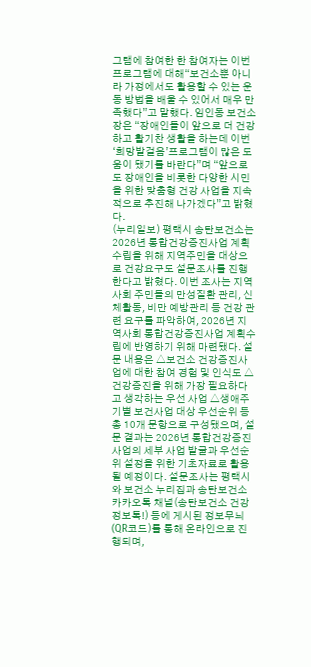그램에 참여한 한 참여자는 이번 프로그램에 대해“보건소뿐 아니라 가정에서도 활용할 수 있는 운동 방법을 배울 수 있어서 매우 만족했다”고 말했다. 임인동 보건소장은 “장애인들이 앞으로 더 건강하고 활기찬 생활을 하는데 이번 ‘희망발걸음’프로그램이 많은 도움이 됐기를 바란다”며 “앞으로도 장애인을 비롯한 다양한 시민을 위한 맞춤형 건강 사업을 지속적으로 추진해 나가겠다”고 밝혔다.
(누리일보) 평택시 송탄보건소는 2026년 통합건강증진사업 계획수립을 위해 지역주민을 대상으로 건강요구도 설문조사를 진행한다고 밝혔다. 이번 조사는 지역사회 주민들의 만성질환 관리, 신체활동, 비만 예방관리 등 건강 관련 요구를 파악하여, 2026년 지역사회 통합건강증진사업 계획수립에 반영하기 위해 마련됐다. 설문 내용은 △보건소 건강증진사업에 대한 참여 경험 및 인식도 △건강증진을 위해 가장 필요하다고 생각하는 우선 사업 △생애주기별 보건사업 대상 우선순위 등 총 10개 문항으로 구성됐으며, 설문 결과는 2026년 통합건강증진사업의 세부 사업 발굴과 우선순위 설정을 위한 기초자료로 활용될 예정이다. 설문조사는 평택시와 보건소 누리집과 송탄보건소 카카오톡 채널(송탄보건소 건강정보톡!) 등에 게시된 정보무늬(QR코드)를 통해 온라인으로 진행되며,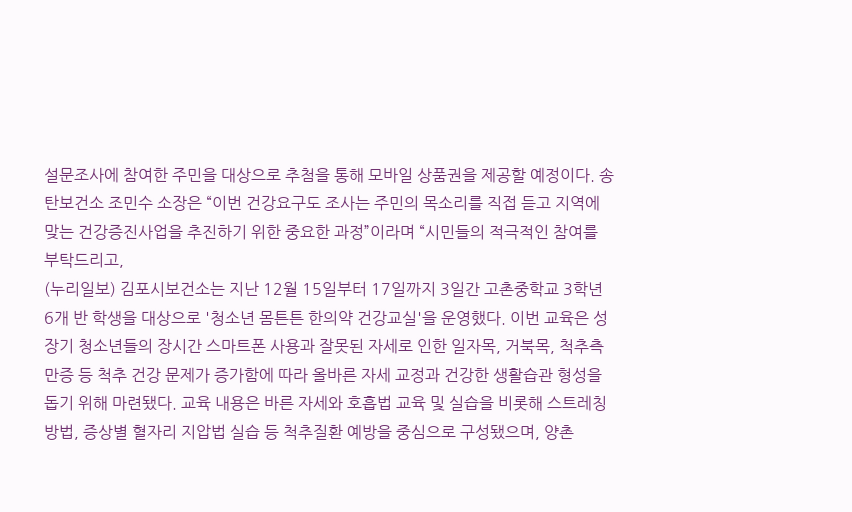설문조사에 참여한 주민을 대상으로 추첨을 통해 모바일 상품권을 제공할 예정이다. 송탄보건소 조민수 소장은 “이번 건강요구도 조사는 주민의 목소리를 직접 듣고 지역에 맞는 건강증진사업을 추진하기 위한 중요한 과정”이라며 “시민들의 적극적인 참여를 부탁드리고,
(누리일보) 김포시보건소는 지난 12월 15일부터 17일까지 3일간 고촌중학교 3학년 6개 반 학생을 대상으로 '청소년 몸튼튼 한의약 건강교실'을 운영했다. 이번 교육은 성장기 청소년들의 장시간 스마트폰 사용과 잘못된 자세로 인한 일자목, 거북목, 척추측만증 등 척추 건강 문제가 증가함에 따라 올바른 자세 교정과 건강한 생활습관 형성을 돕기 위해 마련됐다. 교육 내용은 바른 자세와 호흡법 교육 및 실습을 비롯해 스트레칭 방법, 증상별 혈자리 지압법 실습 등 척추질환 예방을 중심으로 구성됐으며, 양촌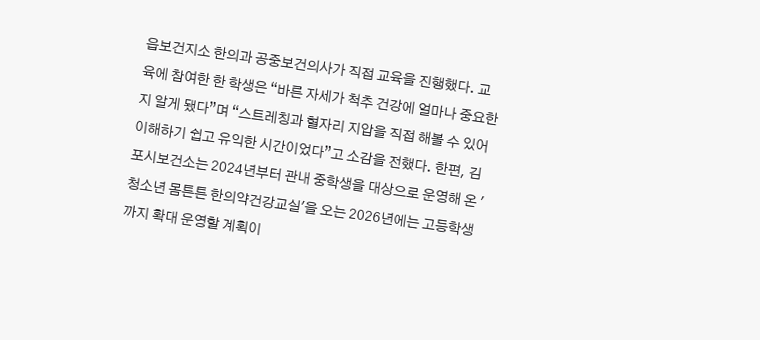읍보건지소 한의과 공중보건의사가 직접 교육을 진행했다. 교육에 참여한 한 학생은 “바른 자세가 척추 건강에 얼마나 중요한지 알게 됐다”며 “스트레칭과 혈자리 지압을 직접 해볼 수 있어 이해하기 쉽고 유익한 시간이었다”고 소감을 전했다. 한편, 김포시보건소는 2024년부터 관내 중학생을 대상으로 운영해 온 '청소년 몸튼튼 한의약건강교실'을 오는 2026년에는 고등학생까지 확대 운영할 계획이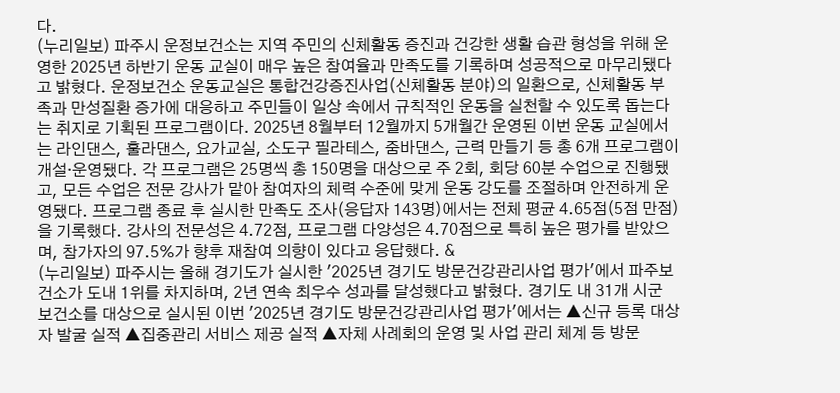다.
(누리일보) 파주시 운정보건소는 지역 주민의 신체활동 증진과 건강한 생활 습관 형성을 위해 운영한 2025년 하반기 운동 교실이 매우 높은 참여율과 만족도를 기록하며 성공적으로 마무리됐다고 밝혔다. 운정보건소 운동교실은 통합건강증진사업(신체활동 분야)의 일환으로, 신체활동 부족과 만성질환 증가에 대응하고 주민들이 일상 속에서 규칙적인 운동을 실천할 수 있도록 돕는다는 취지로 기획된 프로그램이다. 2025년 8월부터 12월까지 5개월간 운영된 이번 운동 교실에서는 라인댄스, 훌라댄스, 요가교실, 소도구 필라테스, 줌바댄스, 근력 만들기 등 총 6개 프로그램이 개설·운영됐다. 각 프로그램은 25명씩 총 150명을 대상으로 주 2회, 회당 60분 수업으로 진행됐고, 모든 수업은 전문 강사가 맡아 참여자의 체력 수준에 맞게 운동 강도를 조절하며 안전하게 운영됐다. 프로그램 종료 후 실시한 만족도 조사(응답자 143명)에서는 전체 평균 4.65점(5점 만점)을 기록했다. 강사의 전문성은 4.72점, 프로그램 다양성은 4.70점으로 특히 높은 평가를 받았으며, 참가자의 97.5%가 향후 재참여 의향이 있다고 응답했다. &
(누리일보) 파주시는 올해 경기도가 실시한 '2025년 경기도 방문건강관리사업 평가'에서 파주보건소가 도내 1위를 차지하며, 2년 연속 최우수 성과를 달성했다고 밝혔다. 경기도 내 31개 시군 보건소를 대상으로 실시된 이번 '2025년 경기도 방문건강관리사업 평가'에서는 ▲신규 등록 대상자 발굴 실적 ▲집중관리 서비스 제공 실적 ▲자체 사례회의 운영 및 사업 관리 체계 등 방문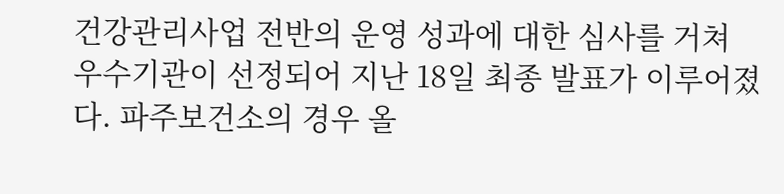건강관리사업 전반의 운영 성과에 대한 심사를 거쳐 우수기관이 선정되어 지난 18일 최종 발표가 이루어졌다. 파주보건소의 경우 올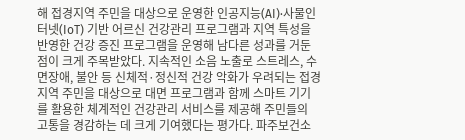해 접경지역 주민을 대상으로 운영한 인공지능(AI)·사물인터넷(IoT) 기반 어르신 건강관리 프로그램과 지역 특성을 반영한 건강 증진 프로그램을 운영해 남다른 성과를 거둔 점이 크게 주목받았다. 지속적인 소음 노출로 스트레스, 수면장애, 불안 등 신체적·정신적 건강 악화가 우려되는 접경지역 주민을 대상으로 대면 프로그램과 함께 스마트 기기를 활용한 체계적인 건강관리 서비스를 제공해 주민들의 고통을 경감하는 데 크게 기여했다는 평가다. 파주보건소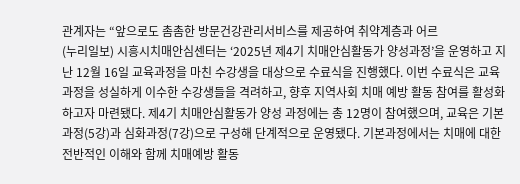관계자는 “앞으로도 촘촘한 방문건강관리서비스를 제공하여 취약계층과 어르
(누리일보) 시흥시치매안심센터는 ‘2025년 제4기 치매안심활동가 양성과정’을 운영하고 지난 12월 16일 교육과정을 마친 수강생을 대상으로 수료식을 진행했다. 이번 수료식은 교육과정을 성실하게 이수한 수강생들을 격려하고, 향후 지역사회 치매 예방 활동 참여를 활성화하고자 마련됐다. 제4기 치매안심활동가 양성 과정에는 총 12명이 참여했으며, 교육은 기본과정(5강)과 심화과정(7강)으로 구성해 단계적으로 운영됐다. 기본과정에서는 치매에 대한 전반적인 이해와 함께 치매예방 활동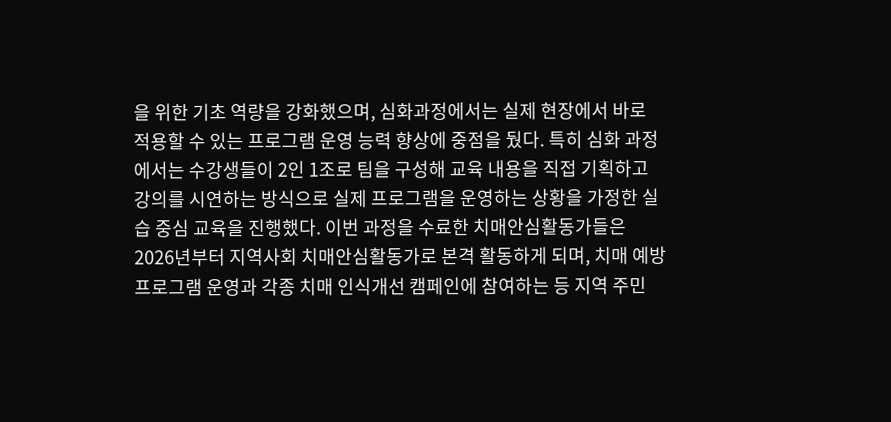을 위한 기초 역량을 강화했으며, 심화과정에서는 실제 현장에서 바로 적용할 수 있는 프로그램 운영 능력 향상에 중점을 뒀다. 특히 심화 과정에서는 수강생들이 2인 1조로 팀을 구성해 교육 내용을 직접 기획하고 강의를 시연하는 방식으로 실제 프로그램을 운영하는 상황을 가정한 실습 중심 교육을 진행했다. 이번 과정을 수료한 치매안심활동가들은 2026년부터 지역사회 치매안심활동가로 본격 활동하게 되며, 치매 예방 프로그램 운영과 각종 치매 인식개선 캠페인에 참여하는 등 지역 주민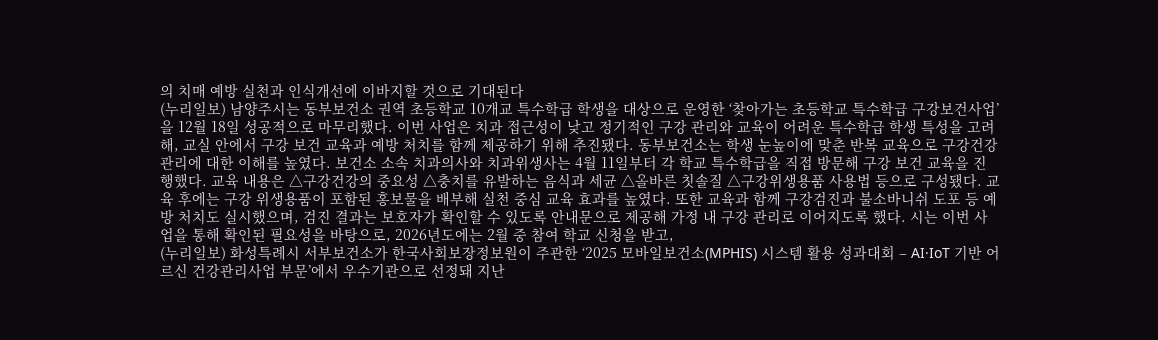의 치매 예방 실천과 인식개선에 이바지할 것으로 기대된다
(누리일보) 남양주시는 동부보건소 권역 초등학교 10개교 특수학급 학생을 대상으로 운영한 ‘찾아가는 초등학교 특수학급 구강보건사업’을 12월 18일 성공적으로 마무리했다. 이번 사업은 치과 접근성이 낮고 정기적인 구강 관리와 교육이 어려운 특수학급 학생 특성을 고려해, 교실 안에서 구강 보건 교육과 예방 처치를 함께 제공하기 위해 추진됐다. 동부보건소는 학생 눈높이에 맞춘 반복 교육으로 구강건강 관리에 대한 이해를 높였다. 보건소 소속 치과의사와 치과위생사는 4월 11일부터 각 학교 특수학급을 직접 방문해 구강 보건 교육을 진행했다. 교육 내용은 △구강건강의 중요성 △충치를 유발하는 음식과 세균 △올바른 칫솔질 △구강위생용품 사용법 등으로 구성됐다. 교육 후에는 구강 위생용품이 포함된 홍보물을 배부해 실천 중심 교육 효과를 높였다. 또한 교육과 함께 구강검진과 불소바니쉬 도포 등 예방 처치도 실시했으며, 검진 결과는 보호자가 확인할 수 있도록 안내문으로 제공해 가정 내 구강 관리로 이어지도록 했다. 시는 이번 사업을 통해 확인된 필요성을 바탕으로, 2026년도에는 2월 중 참여 학교 신청을 받고,
(누리일보) 화성특례시 서부보건소가 한국사회보장정보원이 주관한 ‘2025 모바일보건소(MPHIS) 시스템 활용 성과대회 – AI·IoT 기반 어르신 건강관리사업 부문’에서 우수기관으로 선정돼 지난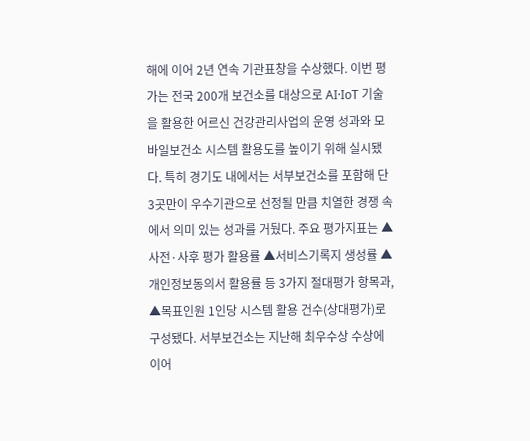해에 이어 2년 연속 기관표창을 수상했다. 이번 평가는 전국 200개 보건소를 대상으로 AI·IoT 기술을 활용한 어르신 건강관리사업의 운영 성과와 모바일보건소 시스템 활용도를 높이기 위해 실시됐다. 특히 경기도 내에서는 서부보건소를 포함해 단 3곳만이 우수기관으로 선정될 만큼 치열한 경쟁 속에서 의미 있는 성과를 거뒀다. 주요 평가지표는 ▲사전·사후 평가 활용률 ▲서비스기록지 생성률 ▲개인정보동의서 활용률 등 3가지 절대평가 항목과, ▲목표인원 1인당 시스템 활용 건수(상대평가)로 구성됐다. 서부보건소는 지난해 최우수상 수상에 이어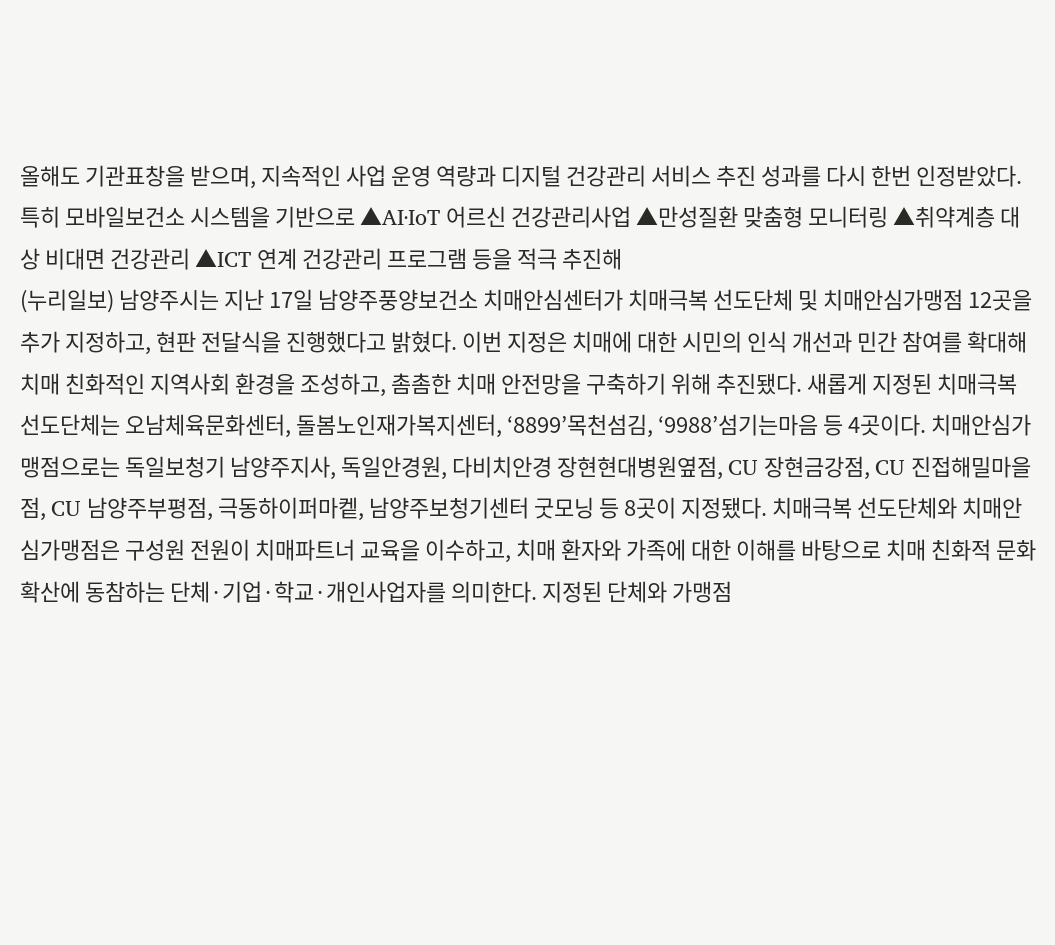올해도 기관표창을 받으며, 지속적인 사업 운영 역량과 디지털 건강관리 서비스 추진 성과를 다시 한번 인정받았다. 특히 모바일보건소 시스템을 기반으로 ▲AI·IoT 어르신 건강관리사업 ▲만성질환 맞춤형 모니터링 ▲취약계층 대상 비대면 건강관리 ▲ICT 연계 건강관리 프로그램 등을 적극 추진해
(누리일보) 남양주시는 지난 17일 남양주풍양보건소 치매안심센터가 치매극복 선도단체 및 치매안심가맹점 12곳을 추가 지정하고, 현판 전달식을 진행했다고 밝혔다. 이번 지정은 치매에 대한 시민의 인식 개선과 민간 참여를 확대해 치매 친화적인 지역사회 환경을 조성하고, 촘촘한 치매 안전망을 구축하기 위해 추진됐다. 새롭게 지정된 치매극복 선도단체는 오남체육문화센터, 돌봄노인재가복지센터, ‘8899’목천섬김, ‘9988’섬기는마음 등 4곳이다. 치매안심가맹점으로는 독일보청기 남양주지사, 독일안경원, 다비치안경 장현현대병원옆점, CU 장현금강점, CU 진접해밀마을점, CU 남양주부평점, 극동하이퍼마켙, 남양주보청기센터 굿모닝 등 8곳이 지정됐다. 치매극복 선도단체와 치매안심가맹점은 구성원 전원이 치매파트너 교육을 이수하고, 치매 환자와 가족에 대한 이해를 바탕으로 치매 친화적 문화 확산에 동참하는 단체·기업·학교·개인사업자를 의미한다. 지정된 단체와 가맹점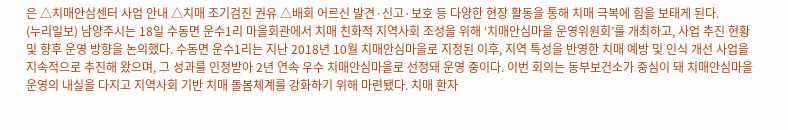은 △치매안심센터 사업 안내 △치매 조기검진 권유 △배회 어르신 발견·신고·보호 등 다양한 현장 활동을 통해 치매 극복에 힘을 보태게 된다.
(누리일보) 남양주시는 18일 수동면 운수1리 마을회관에서 치매 친화적 지역사회 조성을 위해 ‘치매안심마을 운영위원회’를 개최하고, 사업 추진 현황 및 향후 운영 방향을 논의했다. 수동면 운수1리는 지난 2018년 10월 치매안심마을로 지정된 이후, 지역 특성을 반영한 치매 예방 및 인식 개선 사업을 지속적으로 추진해 왔으며, 그 성과를 인정받아 2년 연속 우수 치매안심마을로 선정돼 운영 중이다. 이번 회의는 동부보건소가 중심이 돼 치매안심마을 운영의 내실을 다지고 지역사회 기반 치매 돌봄체계를 강화하기 위해 마련됐다. 치매 환자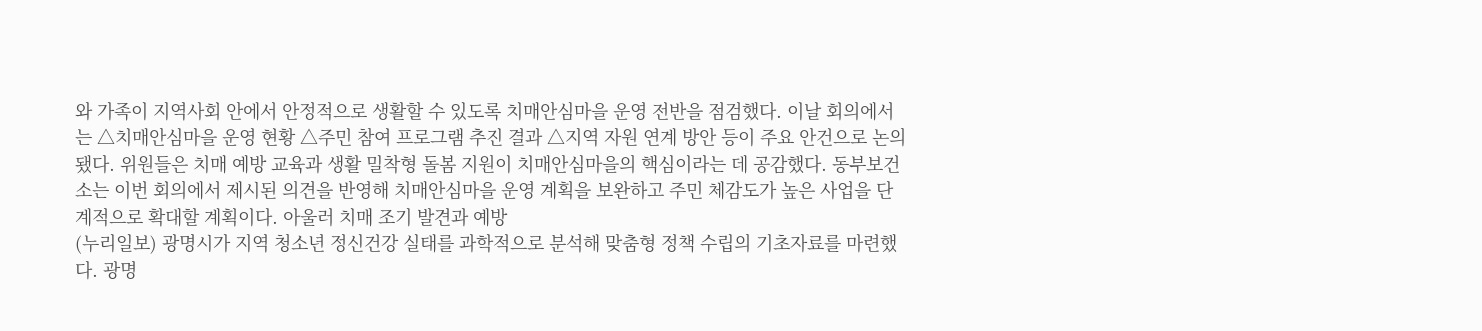와 가족이 지역사회 안에서 안정적으로 생활할 수 있도록 치매안심마을 운영 전반을 점검했다. 이날 회의에서는 △치매안심마을 운영 현황 △주민 참여 프로그램 추진 결과 △지역 자원 연계 방안 등이 주요 안건으로 논의됐다. 위원들은 치매 예방 교육과 생활 밀착형 돌봄 지원이 치매안심마을의 핵심이라는 데 공감했다. 동부보건소는 이번 회의에서 제시된 의견을 반영해 치매안심마을 운영 계획을 보완하고 주민 체감도가 높은 사업을 단계적으로 확대할 계획이다. 아울러 치매 조기 발견과 예방
(누리일보) 광명시가 지역 청소년 정신건강 실태를 과학적으로 분석해 맞춤형 정책 수립의 기초자료를 마련했다. 광명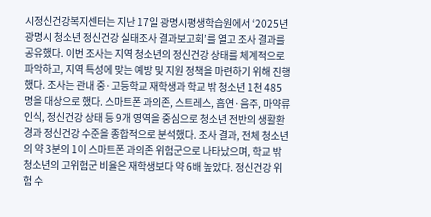시정신건강복지센터는 지난 17일 광명시평생학습원에서 ‘2025년 광명시 청소년 정신건강 실태조사 결과보고회’를 열고 조사 결과를 공유했다. 이번 조사는 지역 청소년의 정신건강 상태를 체계적으로 파악하고, 지역 특성에 맞는 예방 및 지원 정책을 마련하기 위해 진행했다. 조사는 관내 중·고등학교 재학생과 학교 밖 청소년 1천 485명을 대상으로 했다. 스마트폰 과의존, 스트레스, 흡연·음주, 마약류 인식, 정신건강 상태 등 9개 영역을 중심으로 청소년 전반의 생활환경과 정신건강 수준을 종합적으로 분석했다. 조사 결과, 전체 청소년의 약 3분의 1이 스마트폰 과의존 위험군으로 나타났으며, 학교 밖 청소년의 고위험군 비율은 재학생보다 약 6배 높았다. 정신건강 위험 수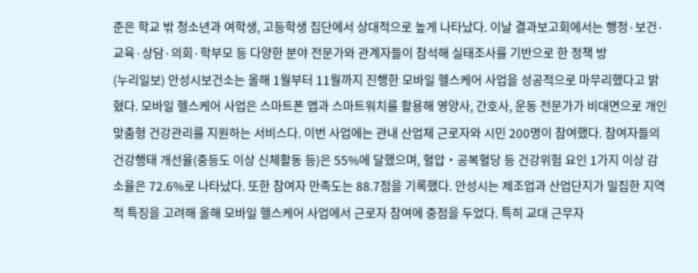준은 학교 밖 청소년과 여학생, 고등학생 집단에서 상대적으로 높게 나타났다. 이날 결과보고회에서는 행정·보건·교육·상담·의회·학부모 등 다양한 분야 전문가와 관계자들이 참석해 실태조사를 기반으로 한 정책 방
(누리일보) 안성시보건소는 올해 1월부터 11월까지 진행한 모바일 헬스케어 사업을 성공적으로 마무리했다고 밝혔다. 모바일 헬스케어 사업은 스마트폰 앱과 스마트워치를 활용해 영양사, 간호사, 운동 전문가가 비대면으로 개인 맞춤형 건강관리를 지원하는 서비스다. 이번 사업에는 관내 산업체 근로자와 시민 200명이 참여했다. 참여자들의 건강행태 개선율(중등도 이상 신체활동 등)은 55%에 달했으며, 혈압‧공복혈당 등 건강위험 요인 1가지 이상 감소율은 72.6%로 나타났다. 또한 참여자 만족도는 88.7점을 기록했다. 안성시는 제조업과 산업단지가 밀집한 지역적 특징을 고려해 올해 모바일 헬스케어 사업에서 근로자 참여에 중점을 두었다. 특히 교대 근무자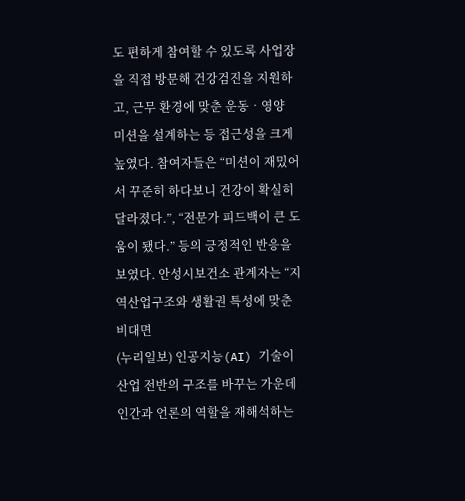도 편하게 참여할 수 있도록 사업장을 직접 방문해 건강검진을 지원하고, 근무 환경에 맞춘 운동‧영양 미션을 설계하는 등 접근성을 크게 높였다. 참여자들은 “미션이 재밌어서 꾸준히 하다보니 건강이 확실히 달라졌다.”, “전문가 피드백이 큰 도움이 됐다.” 등의 긍정적인 반응을 보였다. 안성시보건소 관계자는 “지역산업구조와 생활권 특성에 맞춘 비대면
(누리일보) 인공지능(AI) 기술이 산업 전반의 구조를 바꾸는 가운데 인간과 언론의 역할을 재해석하는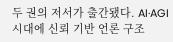두 권의 저서가 출간됐다. AI·AGI 시대에 신뢰 기반 언론 구조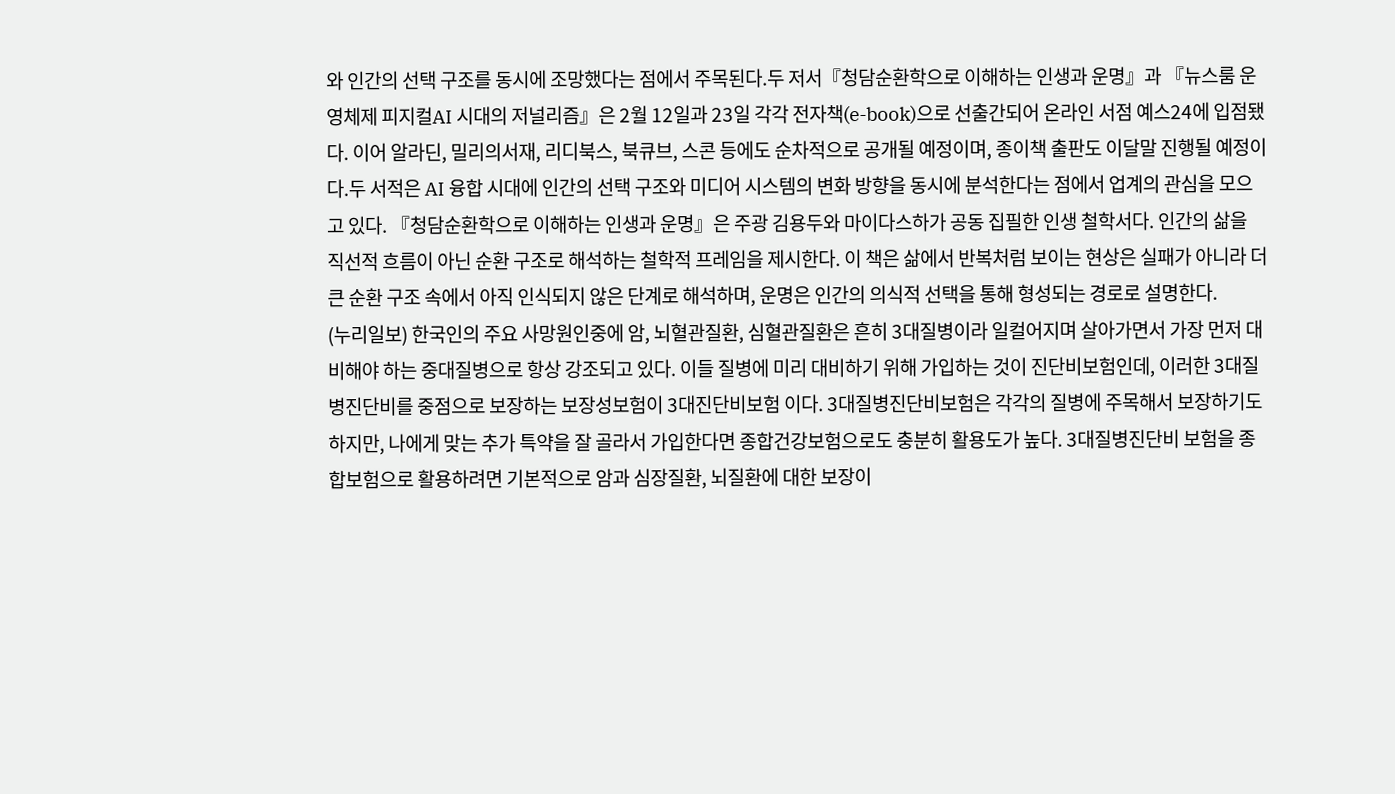와 인간의 선택 구조를 동시에 조망했다는 점에서 주목된다.두 저서『청담순환학으로 이해하는 인생과 운명』과 『뉴스룸 운영체제 피지컬AI 시대의 저널리즘』은 2월 12일과 23일 각각 전자책(e-book)으로 선출간되어 온라인 서점 예스24에 입점됐다. 이어 알라딘, 밀리의서재, 리디북스, 북큐브, 스콘 등에도 순차적으로 공개될 예정이며, 종이책 출판도 이달말 진행될 예정이다.두 서적은 AI 융합 시대에 인간의 선택 구조와 미디어 시스템의 변화 방향을 동시에 분석한다는 점에서 업계의 관심을 모으고 있다. 『청담순환학으로 이해하는 인생과 운명』은 주광 김용두와 마이다스하가 공동 집필한 인생 철학서다. 인간의 삶을 직선적 흐름이 아닌 순환 구조로 해석하는 철학적 프레임을 제시한다. 이 책은 삶에서 반복처럼 보이는 현상은 실패가 아니라 더 큰 순환 구조 속에서 아직 인식되지 않은 단계로 해석하며, 운명은 인간의 의식적 선택을 통해 형성되는 경로로 설명한다.
(누리일보) 한국인의 주요 사망원인중에 암, 뇌혈관질환, 심혈관질환은 흔히 3대질병이라 일컬어지며 살아가면서 가장 먼저 대비해야 하는 중대질병으로 항상 강조되고 있다. 이들 질병에 미리 대비하기 위해 가입하는 것이 진단비보험인데, 이러한 3대질병진단비를 중점으로 보장하는 보장성보험이 3대진단비보험 이다. 3대질병진단비보험은 각각의 질병에 주목해서 보장하기도 하지만, 나에게 맞는 추가 특약을 잘 골라서 가입한다면 종합건강보험으로도 충분히 활용도가 높다. 3대질병진단비 보험을 종합보험으로 활용하려면 기본적으로 암과 심장질환, 뇌질환에 대한 보장이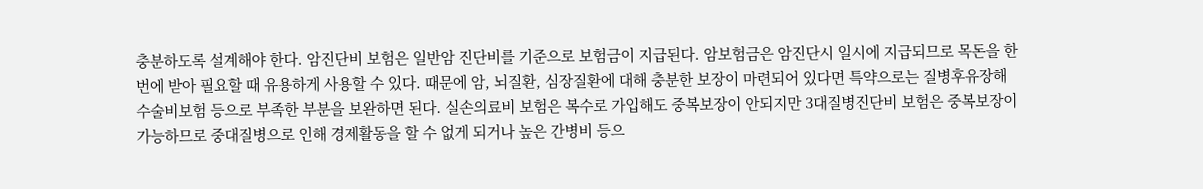충분하도록 설계해야 한다. 암진단비 보험은 일반암 진단비를 기준으로 보험금이 지급된다. 암보험금은 암진단시 일시에 지급되므로 목돈을 한 번에 받아 필요할 때 유용하게 사용할 수 있다. 때문에 암, 뇌질환, 심장질환에 대해 충분한 보장이 마련되어 있다면 특약으로는 질병후유장해 수술비보험 등으로 부족한 부분을 보완하면 된다. 실손의료비 보험은 복수로 가입해도 중복보장이 안되지만 3대질병진단비 보험은 중복보장이 가능하므로 중대질병으로 인해 경제활동을 할 수 없게 되거나 높은 간병비 등으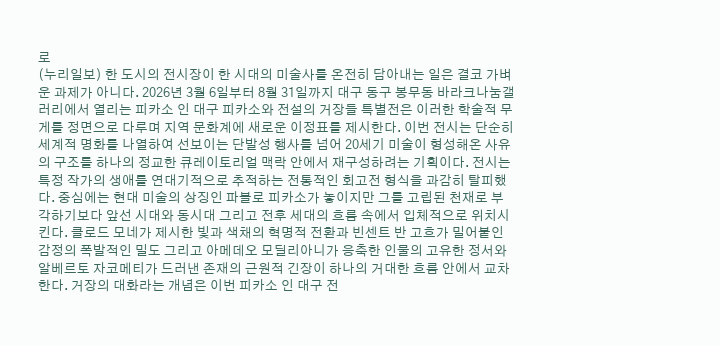로
(누리일보) 한 도시의 전시장이 한 시대의 미술사를 온전히 담아내는 일은 결코 가벼운 과제가 아니다. 2026년 3월 6일부터 8월 31일까지 대구 동구 봉무동 바라크나눔갤러리에서 열리는 피카소 인 대구 피카소와 전설의 거장들 특별전은 이러한 학술적 무게를 정면으로 다루며 지역 문화계에 새로운 이정표를 제시한다. 이번 전시는 단순히 세계적 명화를 나열하여 선보이는 단발성 행사를 넘어 20세기 미술이 형성해온 사유의 구조를 하나의 정교한 큐레이토리얼 맥락 안에서 재구성하려는 기획이다. 전시는 특정 작가의 생애를 연대기적으로 추적하는 전통적인 회고전 형식을 과감히 탈피했다. 중심에는 현대 미술의 상징인 파블로 피카소가 놓이지만 그를 고립된 천재로 부각하기보다 앞선 시대와 동시대 그리고 전후 세대의 흐름 속에서 입체적으로 위치시킨다. 클로드 모네가 제시한 빛과 색채의 혁명적 전환과 빈센트 반 고흐가 밀어붙인 감정의 폭발적인 밀도 그리고 아메데오 모딜리아니가 응축한 인물의 고유한 정서와 알베르토 자코메티가 드러낸 존재의 근원적 긴장이 하나의 거대한 흐름 안에서 교차한다. 거장의 대화라는 개념은 이번 피카소 인 대구 전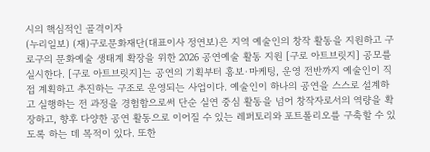시의 핵심적인 골격이자
(누리일보) (재)구로문화재단(대표이사 정연보)은 지역 예술인의 창작 활동을 지원하고 구로구의 문화예술 생태계 확장을 위한 2026 공연예술 활동 지원 [구로 아트브릿지] 공모를 실시한다. [구로 아트브릿지]는 공연의 기획부터 홍보·마케팅, 운영 전반까지 예술인이 직접 계획하고 추진하는 구조로 운영되는 사업이다. 예술인이 하나의 공연을 스스로 설계하고 실행하는 전 과정을 경험함으로써 단순 실연 중심 활동을 넘어 창작자로서의 역량을 확장하고, 향후 다양한 공연 활동으로 이어질 수 있는 레퍼토리와 포트폴리오를 구축할 수 있도록 하는 데 목적이 있다. 또한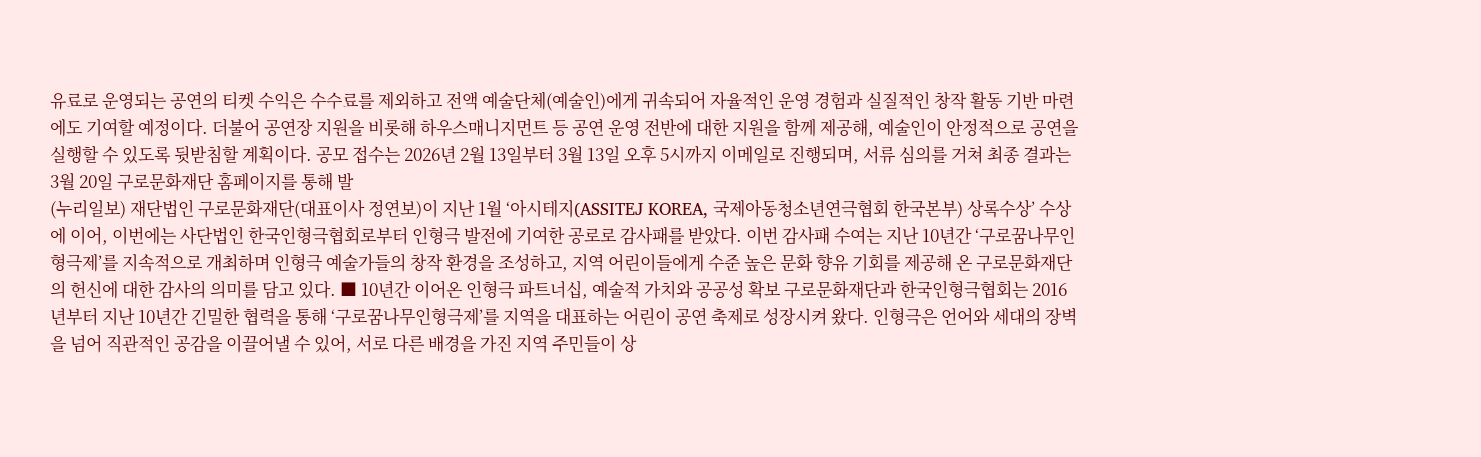유료로 운영되는 공연의 티켓 수익은 수수료를 제외하고 전액 예술단체(예술인)에게 귀속되어 자율적인 운영 경험과 실질적인 창작 활동 기반 마련에도 기여할 예정이다. 더불어 공연장 지원을 비롯해 하우스매니지먼트 등 공연 운영 전반에 대한 지원을 함께 제공해, 예술인이 안정적으로 공연을 실행할 수 있도록 뒷받침할 계획이다. 공모 접수는 2026년 2월 13일부터 3월 13일 오후 5시까지 이메일로 진행되며, 서류 심의를 거쳐 최종 결과는 3월 20일 구로문화재단 홈페이지를 통해 발
(누리일보) 재단법인 구로문화재단(대표이사 정연보)이 지난 1월 ‘아시테지(ASSITEJ KOREA, 국제아동청소년연극협회 한국본부) 상록수상’ 수상에 이어, 이번에는 사단법인 한국인형극협회로부터 인형극 발전에 기여한 공로로 감사패를 받았다. 이번 감사패 수여는 지난 10년간 ‘구로꿈나무인형극제’를 지속적으로 개최하며 인형극 예술가들의 창작 환경을 조성하고, 지역 어린이들에게 수준 높은 문화 향유 기회를 제공해 온 구로문화재단의 헌신에 대한 감사의 의미를 담고 있다. ■ 10년간 이어온 인형극 파트너십, 예술적 가치와 공공성 확보 구로문화재단과 한국인형극협회는 2016년부터 지난 10년간 긴밀한 협력을 통해 ‘구로꿈나무인형극제’를 지역을 대표하는 어린이 공연 축제로 성장시켜 왔다. 인형극은 언어와 세대의 장벽을 넘어 직관적인 공감을 이끌어낼 수 있어, 서로 다른 배경을 가진 지역 주민들이 상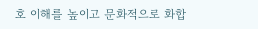호 이해를 높이고 문화적으로 화합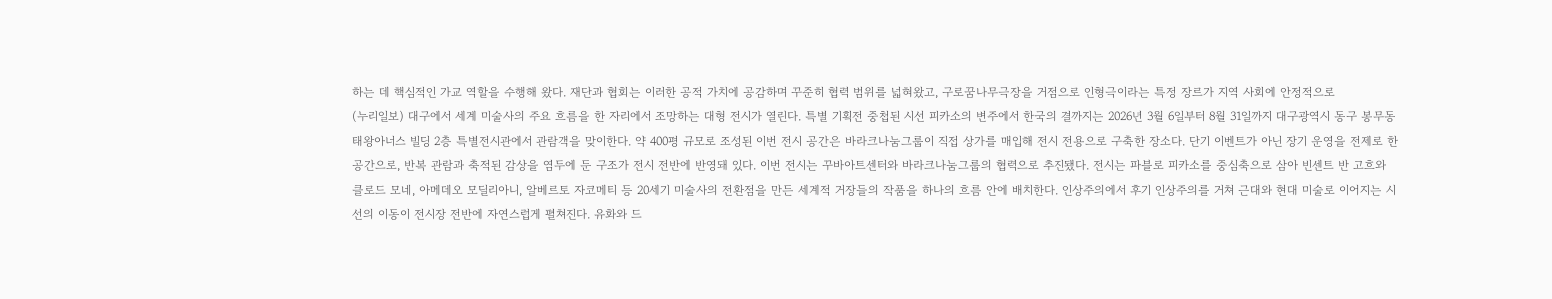하는 데 핵심적인 가교 역할을 수행해 왔다. 재단과 협회는 이러한 공적 가치에 공감하며 꾸준히 협력 범위를 넓혀왔고, 구로꿈나무극장을 거점으로 인형극이라는 특정 장르가 지역 사회에 안정적으로
(누리일보) 대구에서 세계 미술사의 주요 흐름을 한 자리에서 조망하는 대형 전시가 열린다. 특별 기획전 중첩된 시선 피카소의 변주에서 한국의 결까지는 2026년 3월 6일부터 8월 31일까지 대구광역시 동구 봉무동 태왕아너스 빌딩 2층 특별전시관에서 관람객을 맞이한다. 약 400평 규모로 조성된 이번 전시 공간은 바라크나눔그룹이 직접 상가를 매입해 전시 전용으로 구축한 장소다. 단기 이벤트가 아닌 장기 운영을 전제로 한 공간으로, 반복 관람과 축적된 감상을 염두에 둔 구조가 전시 전반에 반영돼 있다. 이번 전시는 꾸바아트센터와 바라크나눔그룹의 협력으로 추진됐다. 전시는 파블로 피카소를 중심축으로 삼아 빈센트 반 고흐와 클로드 모네, 아메데오 모딜리아니, 알베르토 자코메티 등 20세기 미술사의 전환점을 만든 세계적 거장들의 작품을 하나의 흐름 안에 배치한다. 인상주의에서 후기 인상주의를 거쳐 근대와 현대 미술로 이어지는 시선의 이동이 전시장 전반에 자연스럽게 펼쳐진다. 유화와 드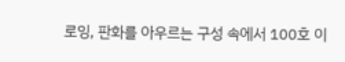로잉, 판화를 아우르는 구성 속에서 100호 이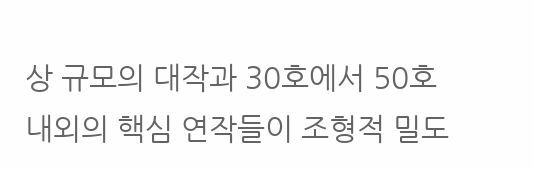상 규모의 대작과 30호에서 50호 내외의 핵심 연작들이 조형적 밀도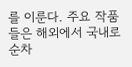를 이룬다. 주요 작품들은 해외에서 국내로 순차